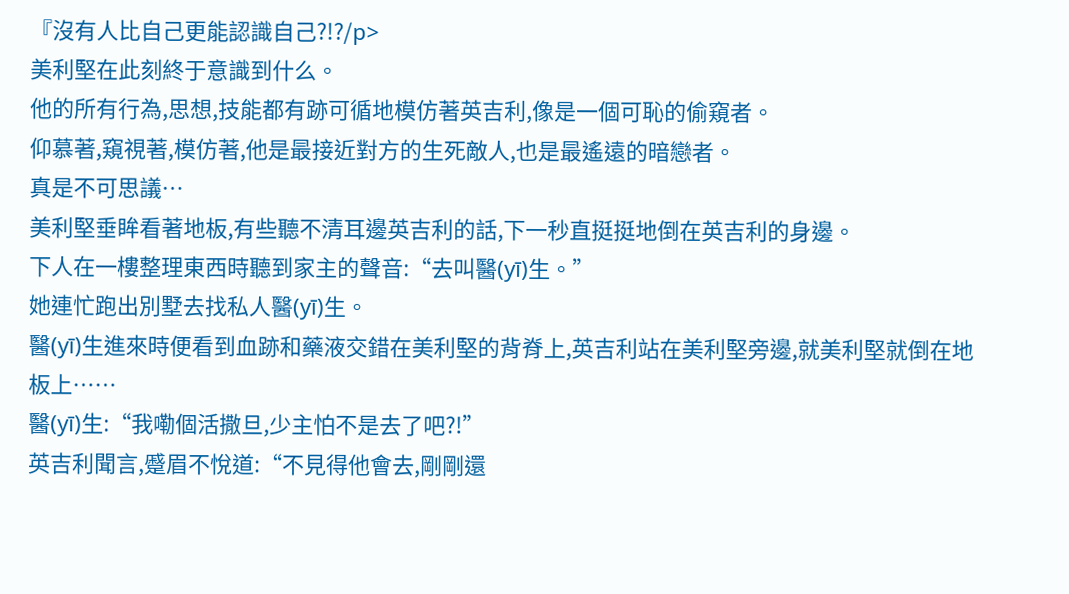『沒有人比自己更能認識自己?!?/p>
美利堅在此刻終于意識到什么。
他的所有行為,思想,技能都有跡可循地模仿著英吉利,像是一個可恥的偷窺者。
仰慕著,窺視著,模仿著,他是最接近對方的生死敵人,也是最遙遠的暗戀者。
真是不可思議…
美利堅垂眸看著地板,有些聽不清耳邊英吉利的話,下一秒直挺挺地倒在英吉利的身邊。
下人在一樓整理東西時聽到家主的聲音:“去叫醫(yī)生。”
她連忙跑出別墅去找私人醫(yī)生。
醫(yī)生進來時便看到血跡和藥液交錯在美利堅的背脊上,英吉利站在美利堅旁邊,就美利堅就倒在地板上……
醫(yī)生:“我嘞個活撒旦,少主怕不是去了吧?!”
英吉利聞言,蹙眉不悅道:“不見得他會去,剛剛還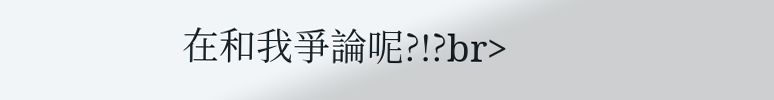在和我爭論呢?!?br>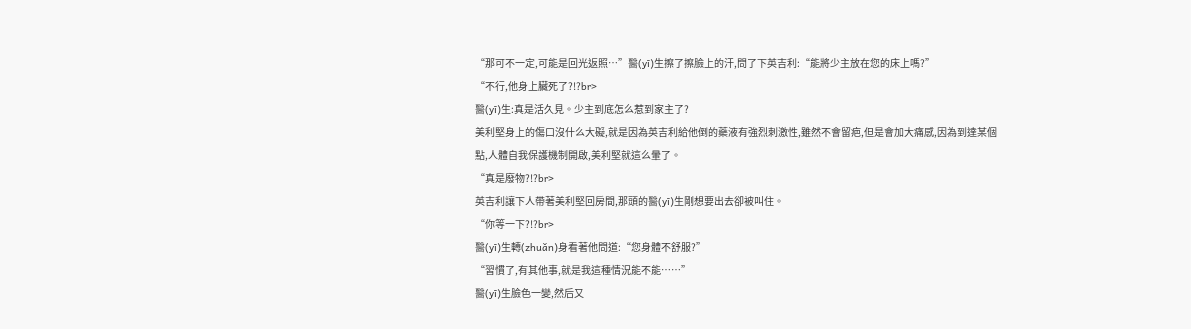“那可不一定,可能是回光返照…”醫(yī)生擦了擦臉上的汗,問了下英吉利:“能將少主放在您的床上嗎?”
“不行,他身上臟死了?!?br>
醫(yī)生:真是活久見。少主到底怎么惹到家主了?
美利堅身上的傷口沒什么大礙,就是因為英吉利給他倒的藥液有強烈刺激性,雖然不會留疤,但是會加大痛感,因為到達某個點,人體自我保護機制開啟,美利堅就這么暈了。
“真是廢物?!?br>
英吉利讓下人帶著美利堅回房間,那頭的醫(yī)生剛想要出去卻被叫住。
“你等一下?!?br>
醫(yī)生轉(zhuǎn)身看著他問道:“您身體不舒服?”
“習慣了,有其他事,就是我這種情況能不能……”
醫(yī)生臉色一變,然后又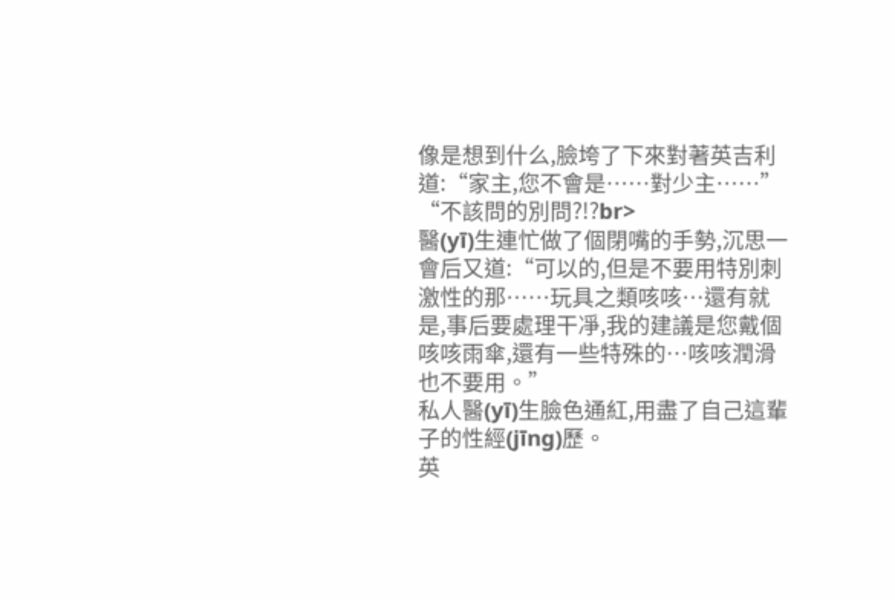像是想到什么,臉垮了下來對著英吉利道:“家主,您不會是……對少主……”
“不該問的別問?!?br>
醫(yī)生連忙做了個閉嘴的手勢,沉思一會后又道:“可以的,但是不要用特別刺激性的那……玩具之類咳咳…還有就是,事后要處理干凈,我的建議是您戴個咳咳雨傘,還有一些特殊的…咳咳潤滑也不要用。”
私人醫(yī)生臉色通紅,用盡了自己這輩子的性經(jīng)歷。
英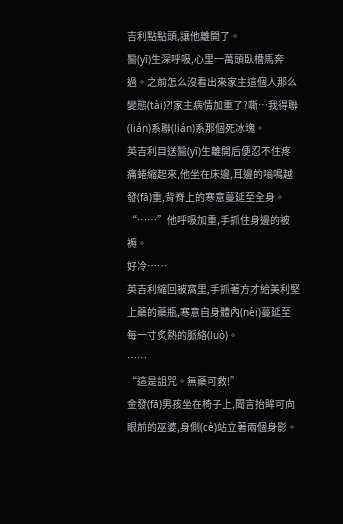吉利點點頭,讓他離開了。
醫(yī)生深呼吸,心里一萬頭臥槽馬奔過。之前怎么沒看出來家主這個人那么變態(tài)?!家主病情加重了?嘶…我得聯(lián)系聯(lián)系那個死冰塊。
英吉利目送醫(yī)生離開后便忍不住疼痛蜷縮起來,他坐在床邊,耳邊的嗡鳴越發(fā)重,背脊上的寒意蔓延至全身。
“……”他呼吸加重,手抓住身邊的被褥。
好冷……
英吉利縮回被窩里,手抓著方才給美利堅上藥的藥瓶,寒意自身體內(nèi)蔓延至每一寸炙熱的脈絡(luò)。
……
“這是詛咒。無藥可救!”
金發(fā)男孩坐在椅子上,聞言抬眸可向眼前的巫婆,身側(cè)站立著兩個身影。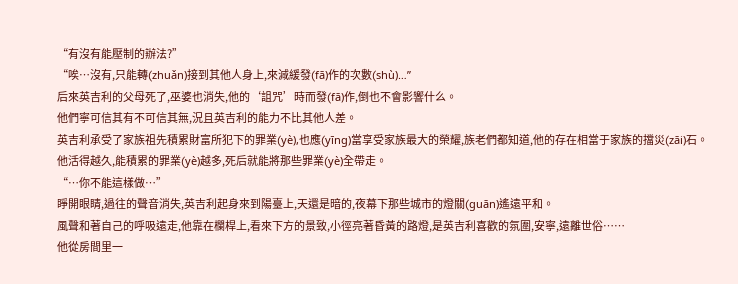“有沒有能壓制的辦法?”
“唉…沒有,只能轉(zhuǎn)接到其他人身上,來減緩發(fā)作的次數(shù)…”
后來英吉利的父母死了,巫婆也消失,他的‘詛咒’時而發(fā)作,倒也不會影響什么。
他們寧可信其有不可信其無,況且英吉利的能力不比其他人差。
英吉利承受了家族祖先積累財富所犯下的罪業(yè),也應(yīng)當享受家族最大的榮耀,族老們都知道,他的存在相當于家族的擋災(zāi)石。
他活得越久,能積累的罪業(yè)越多,死后就能將那些罪業(yè)全帶走。
“…你不能這樣做…”
睜開眼睛,過往的聲音消失,英吉利起身來到陽臺上,天還是暗的,夜幕下那些城市的燈關(guān)遙遠平和。
風聲和著自己的呼吸遠走,他靠在欄桿上,看來下方的景致,小徑亮著昏黃的路燈,是英吉利喜歡的氛圍,安寧,遠離世俗……
他從房間里一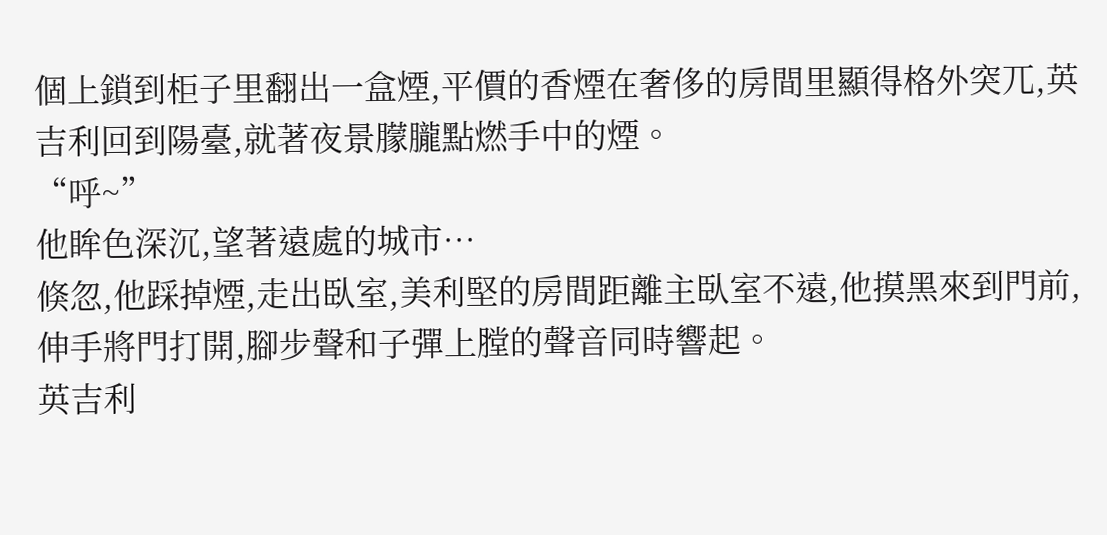個上鎖到柜子里翻出一盒煙,平價的香煙在奢侈的房間里顯得格外突兀,英吉利回到陽臺,就著夜景朦朧點燃手中的煙。
“呼~”
他眸色深沉,望著遠處的城市…
倏忽,他踩掉煙,走出臥室,美利堅的房間距離主臥室不遠,他摸黑來到門前,伸手將門打開,腳步聲和子彈上膛的聲音同時響起。
英吉利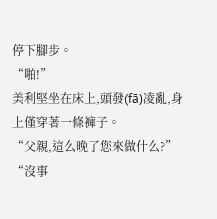停下腳步。
“啪!”
美利堅坐在床上,頭發(fā)凌亂,身上僅穿著一條褲子。
“父親,這么晚了您來做什么?”
“沒事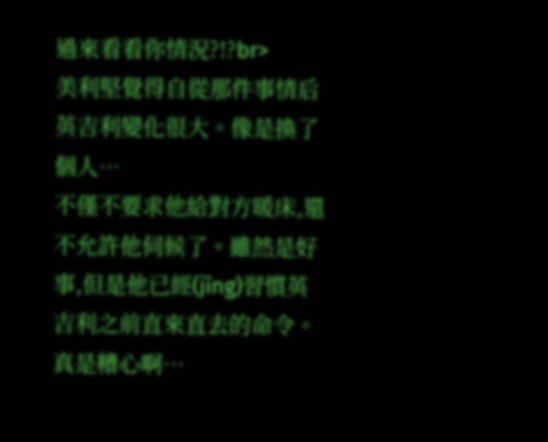過來看看你情況?!?br>
美利堅覺得自從那件事情后英吉利變化很大。像是換了個人…
不僅不要求他給對方暖床,還不允許他伺候了。雖然是好事,但是他已經(jīng)習慣英吉利之前直來直去的命令。
真是糟心啊…